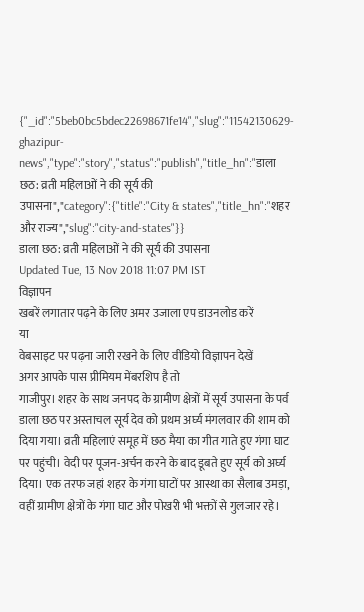{"_id":"5beb0bc5bdec22698671fe14","slug":"11542130629-ghazipur-news","type":"story","status":"publish","title_hn":"डाला छठ: व्रती महिलाओं ने की सूर्य की उपासना","category":{"title":"City & states","title_hn":"शहर और राज्य","slug":"city-and-states"}}
डाला छठ: व्रती महिलाओं ने की सूर्य की उपासना
Updated Tue, 13 Nov 2018 11:07 PM IST
विज्ञापन
खबरें लगातार पढ़ने के लिए अमर उजाला एप डाउनलोड करें
या
वेबसाइट पर पढ़ना जारी रखने के लिए वीडियो विज्ञापन देखें
अगर आपके पास प्रीमियम मेंबरशिप है तो
गाजीपुर। शहर के साथ जनपद के ग्रामीण क्षेत्रों में सूर्य उपासना के पर्व डाला छठ पर अस्ताचल सूर्य देव को प्रथम अर्घ्य मंगलवार की शाम को दिया गया। व्रती महिलाएं समूह में छठ मैया का गीत गाते हुए गंगा घाट पर पहुंची। वेदी पर पूजन-अर्चन करने के बाद डूबते हुए सूर्य को अर्घ्य दिया। एक तरफ जहां शहर के गंगा घाटों पर आस्था का सैलाब उमड़ा, वहीं ग्रामीण क्षेत्रों के गंगा घाट और पोखरी भी भक्तों से गुलजार रहे।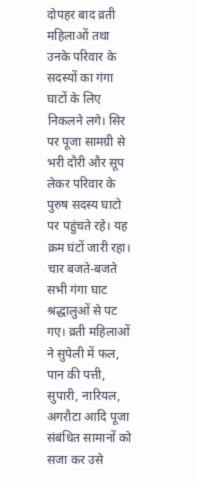दोपहर बाद व्रती महिलाओं तथा उनके परिवार के सदस्यों का गंगा घाटों के लिए निकलने लगे। सिर पर पूजा सामग्री से भरी दौरी और सूप लेकर परिवार के पुरुष सदस्य घाटो पर पहुंचते रहे। यह क्रम घंटों जारी रहा। चार बजते-बजते सभी गंगा घाट श्रद्धालुओं से पट गए। व्रती महिलाओं ने सुपेली में फल, पान की पत्ती, सुपारी, नारियल, अगरौटा आदि पूजा संबंधित सामानों को सजा कर उसे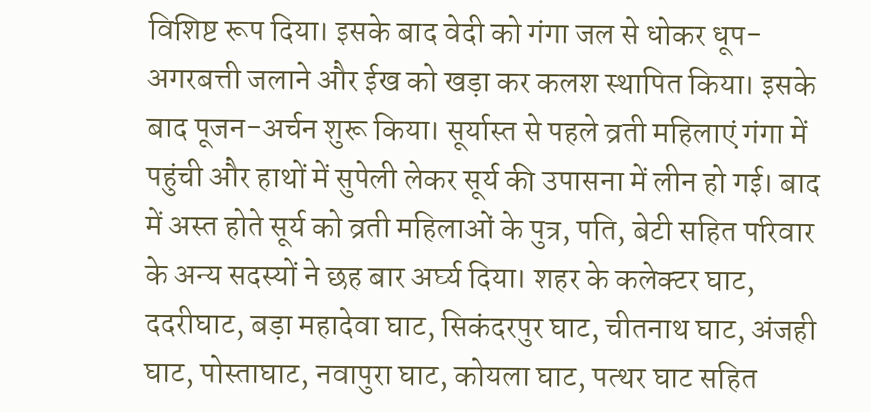विशिष्ट रूप दिया। इसके बाद वेदी को गंगा जल से धोकर धूप-अगरबत्ती जलाने और ईख को खड़ा कर कलश स्थापित किया। इसके बाद पूजन-अर्चन शुरू किया। सूर्यास्त से पहले व्रती महिलाएं गंगा में पहुंची और हाथों में सुपेली लेकर सूर्य की उपासना में लीन हो गई। बाद में अस्त होते सूर्य को व्रती महिलाओं के पुत्र, पति, बेटी सहित परिवार के अन्य सदस्यों ने छह बार अर्घ्य दिया। शहर के कलेक्टर घाट, ददरीघाट, बड़ा महादेवा घाट, सिकंदरपुर घाट, चीतनाथ घाट, अंजही घाट, पोस्ताघाट, नवापुरा घाट, कोयला घाट, पत्थर घाट सहित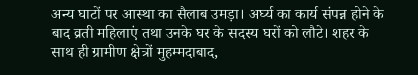अन्य घाटों पर आस्था का सैलाब उमड़ा। अर्घ्य का कार्य संपन्न होने के बाद व्रती महिलाएं तथा उनके घर के सदस्य घरों को लौटे। शहर के साथ ही ग्रामीण क्षेत्रों मुहम्मदाबाद,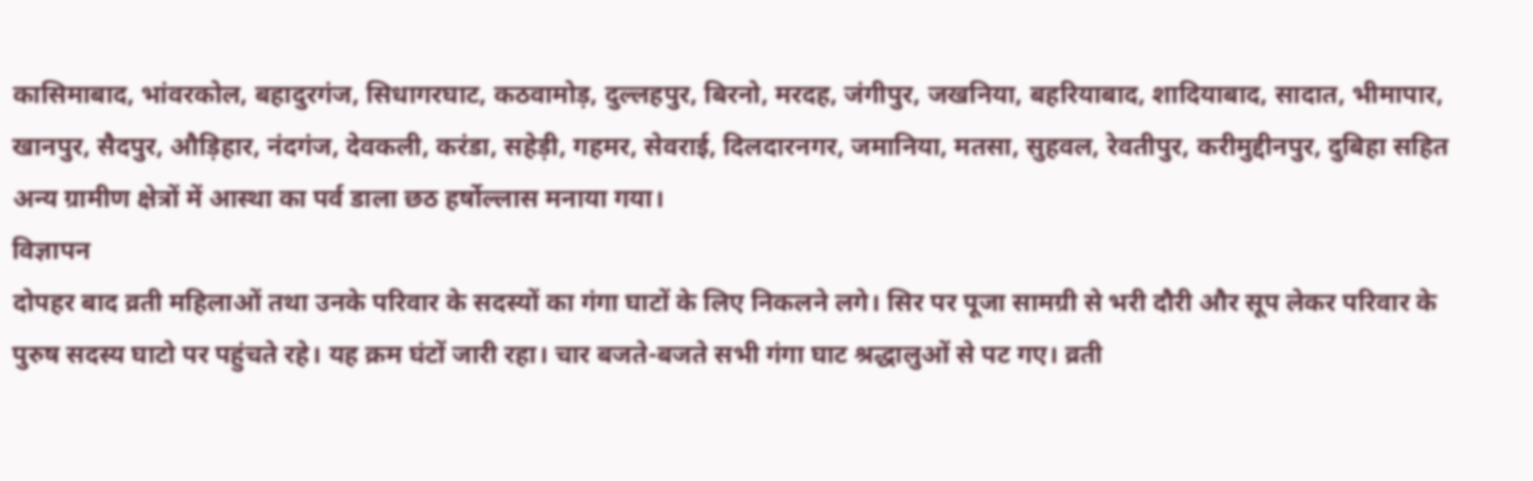कासिमाबाद, भांवरकोल, बहादुरगंज, सिधागरघाट, कठवामोड़, दुल्लहपुर, बिरनो, मरदह, जंगीपुर, जखनिया, बहरियाबाद, शादियाबाद, सादात, भीमापार, खानपुर, सैदपुर, औड़िहार, नंदगंज, देवकली, करंडा, सहेड़ी, गहमर, सेवराई, दिलदारनगर, जमानिया, मतसा, सुहवल, रेवतीपुर, करीमुद्दीनपुर, दुबिहा सहित अन्य ग्रामीण क्षेत्रों में आस्था का पर्व डाला छठ हर्षोल्लास मनाया गया।
विज्ञापन
दोपहर बाद व्रती महिलाओं तथा उनके परिवार के सदस्यों का गंगा घाटों के लिए निकलने लगे। सिर पर पूजा सामग्री से भरी दौरी और सूप लेकर परिवार के पुरुष सदस्य घाटो पर पहुंचते रहे। यह क्रम घंटों जारी रहा। चार बजते-बजते सभी गंगा घाट श्रद्धालुओं से पट गए। व्रती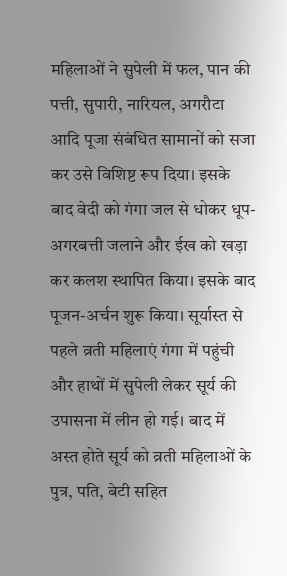महिलाओं ने सुपेली में फल, पान की पत्ती, सुपारी, नारियल, अगरौटा आदि पूजा संबंधित सामानों को सजा कर उसे विशिष्ट रूप दिया। इसके बाद वेदी को गंगा जल से धोकर धूप-अगरबत्ती जलाने और ईख को खड़ा कर कलश स्थापित किया। इसके बाद पूजन-अर्चन शुरू किया। सूर्यास्त से पहले व्रती महिलाएं गंगा में पहुंची और हाथों में सुपेली लेकर सूर्य की उपासना में लीन हो गई। बाद में अस्त होते सूर्य को व्रती महिलाओं के पुत्र, पति, बेटी सहित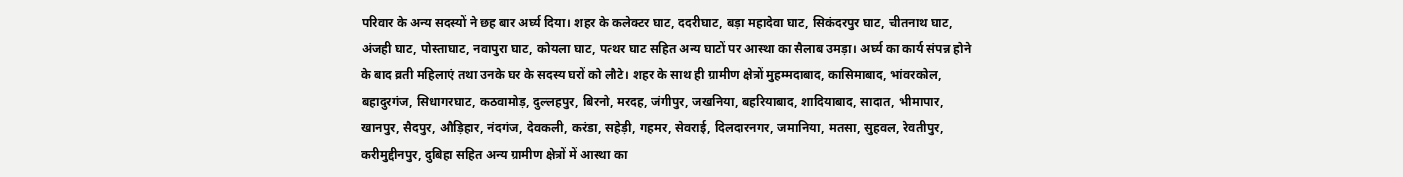परिवार के अन्य सदस्यों ने छह बार अर्घ्य दिया। शहर के कलेक्टर घाट, ददरीघाट, बड़ा महादेवा घाट, सिकंदरपुर घाट, चीतनाथ घाट, अंजही घाट, पोस्ताघाट, नवापुरा घाट, कोयला घाट, पत्थर घाट सहित अन्य घाटों पर आस्था का सैलाब उमड़ा। अर्घ्य का कार्य संपन्न होने के बाद व्रती महिलाएं तथा उनके घर के सदस्य घरों को लौटे। शहर के साथ ही ग्रामीण क्षेत्रों मुहम्मदाबाद, कासिमाबाद, भांवरकोल, बहादुरगंज, सिधागरघाट, कठवामोड़, दुल्लहपुर, बिरनो, मरदह, जंगीपुर, जखनिया, बहरियाबाद, शादियाबाद, सादात, भीमापार, खानपुर, सैदपुर, औड़िहार, नंदगंज, देवकली, करंडा, सहेड़ी, गहमर, सेवराई, दिलदारनगर, जमानिया, मतसा, सुहवल, रेवतीपुर, करीमुद्दीनपुर, दुबिहा सहित अन्य ग्रामीण क्षेत्रों में आस्था का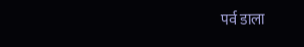पर्व डाला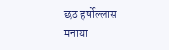छठ हर्षोल्लास मनाया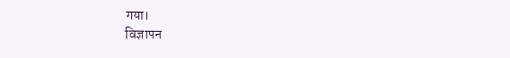गया।
विज्ञापन